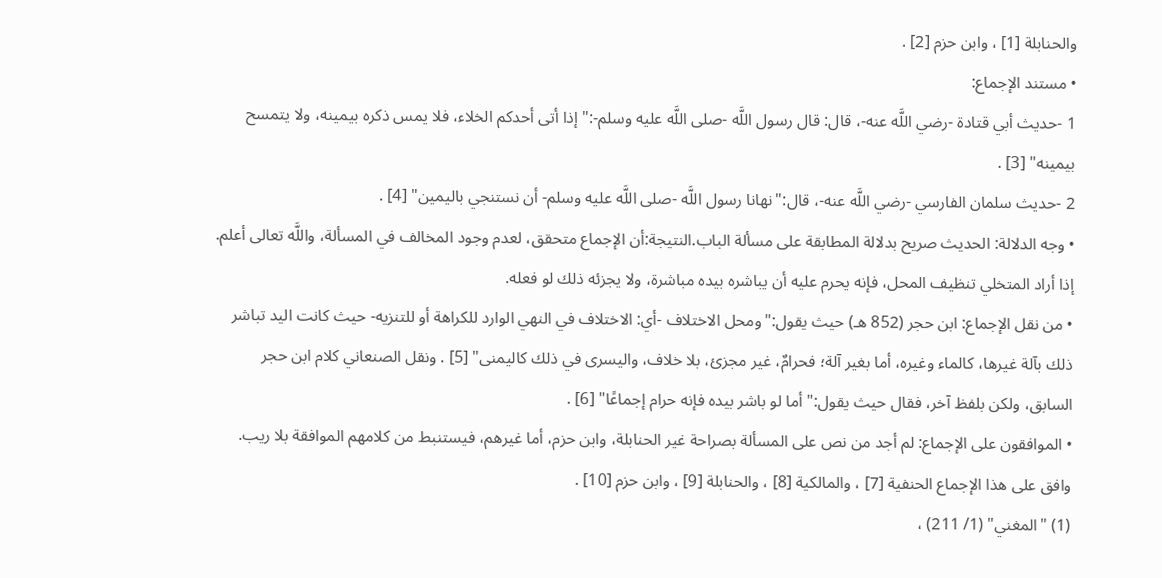والحنابلة [1] ، وابن حزم [2] .
• مستند الإجماع:
1 -حديث أبي قتادة -رضي اللَّه عنه-، قال: قال رسول اللَّه -صلى اللَّه عليه وسلم-:"إذا أتى أحدكم الخلاء، فلا يمس ذكره بيمينه، ولا يتمسح بيمينه" [3] .
2 -حديث سلمان الفارسي -رضي اللَّه عنه-، قال:"نهانا رسول اللَّه -صلى اللَّه عليه وسلم- أن نستنجي باليمين" [4] .
• وجه الدلالة: الحديث صريح بدلالة المطابقة على مسألة الباب.النتيجة:أن الإجماع متحقق، لعدم وجود المخالف في المسألة، واللَّه تعالى أعلم.
إذا أراد المتخلي تنظيف المحل، فإنه يحرم عليه أن يباشره بيده مباشرة، ولا يجزئه ذلك لو فعله.
• من نقل الإجماع: ابن حجر (852 هـ) حيث يقول:"ومحل الاختلاف -أي: الاختلاف في النهي الوارد للكراهة أو للتنزيه- حيث كانت اليد تباشر ذلك بآلة غيرها، كالماء وغيره، أما بغير آلة؛ فحرامٌ، غير مجزئ، بلا خلاف، واليسرى في ذلك كاليمنى" [5] . ونقل الصنعاني كلام ابن حجر السابق، ولكن بلفظ آخر، فقال حيث يقول:"أما لو باشر بيده فإنه حرام إجماعًا" [6] .
• الموافقون على الإجماع: لم أجد من نص على المسألة بصراحة غير الحنابلة، وابن حزم، أما غيرهم، فيستنبط من كلامهم الموافقة بلا ريب.
وافق على هذا الإجماع الحنفية [7] ، والمالكية [8] ، والحنابلة [9] ، وابن حزم [10] .
(1) "المغني" (1/ 211) ،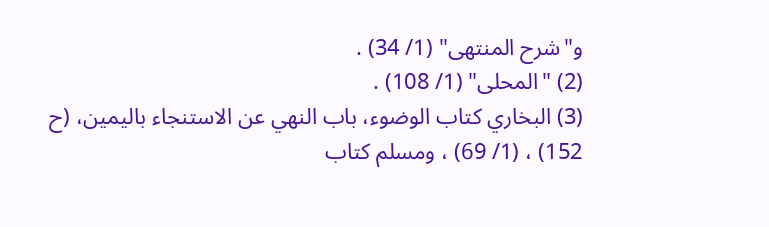و"شرح المنتهى" (1/ 34) .
(2) "المحلى" (1/ 108) .
(3) البخاري كتاب الوضوء، باب النهي عن الاستنجاء باليمين، (ح 152) ، (1/ 69) ، ومسلم كتاب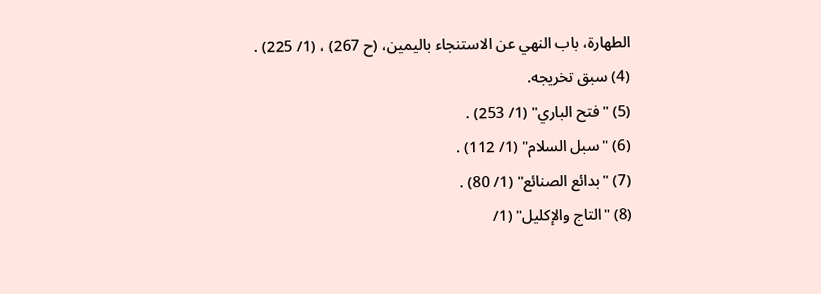الطهارة، باب النهي عن الاستنجاء باليمين، (ح 267) ، (1/ 225) .
(4) سبق تخريجه.
(5) "فتح الباري" (1/ 253) .
(6) "سبل السلام" (1/ 112) .
(7) "بدائع الصنائع" (1/ 80) .
(8) "التاج والإكليل" (1/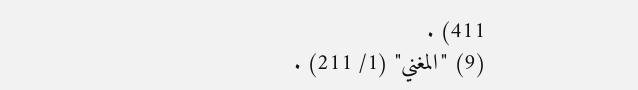411) .
(9) "المغني" (1/ 211) .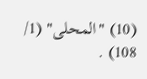(10) "المحلى" (1/ 108) .